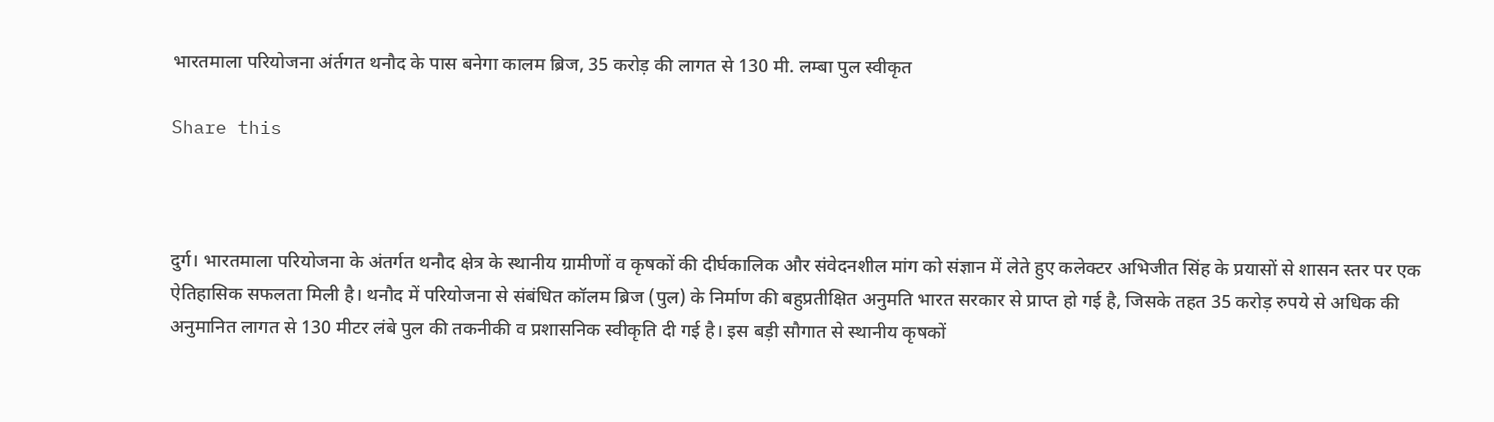भारतमाला परियोजना अंर्तगत थनौद के पास बनेगा कालम ब्रिज, 35 करोड़ की लागत से 130 मी. लम्बा पुल स्वीकृत

Share this



दुर्ग। भारतमाला परियोजना के अंतर्गत थनौद क्षेत्र के स्थानीय ग्रामीणों व कृषकों की दीर्घकालिक और संवेदनशील मांग को संज्ञान में लेते हुए कलेक्टर अभिजीत सिंह के प्रयासों से शासन स्तर पर एक ऐतिहासिक सफलता मिली है। थनौद में परियोजना से संबंधित कॉलम ब्रिज (पुल) के निर्माण की बहुप्रतीक्षित अनुमति भारत सरकार से प्राप्त हो गई है, जिसके तहत 35 करोड़ रुपये से अधिक की अनुमानित लागत से 130 मीटर लंबे पुल की तकनीकी व प्रशासनिक स्वीकृति दी गई है। इस बड़ी सौगात से स्थानीय कृषकों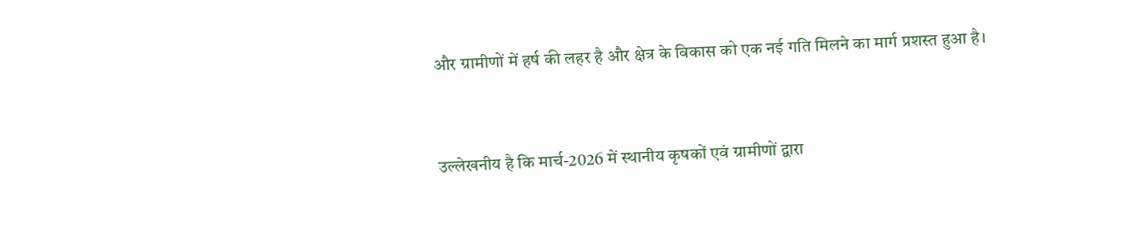और ग्रामीणों में हर्ष की लहर है और क्षेत्र के विकास को एक नई गति मिलने का मार्ग प्रशस्त हुआ है।



उल्लेखनीय है कि मार्च-2026 में स्थानीय कृषकों एवं ग्रामीणों द्वारा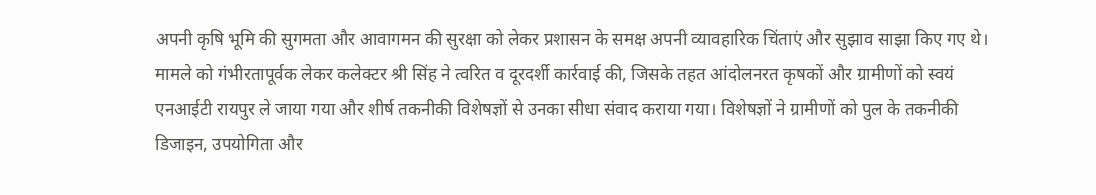अपनी कृषि भूमि की सुगमता और आवागमन की सुरक्षा को लेकर प्रशासन के समक्ष अपनी व्यावहारिक चिंताएं और सुझाव साझा किए गए थे। मामले को गंभीरतापूर्वक लेकर कलेक्टर श्री सिंह ने त्वरित व दूरदर्शी कार्रवाई की, जिसके तहत आंदोलनरत कृषकों और ग्रामीणों को स्वयं एनआईटी रायपुर ले जाया गया और शीर्ष तकनीकी विशेषज्ञों से उनका सीधा संवाद कराया गया। विशेषज्ञों ने ग्रामीणों को पुल के तकनीकी डिजाइन, उपयोगिता और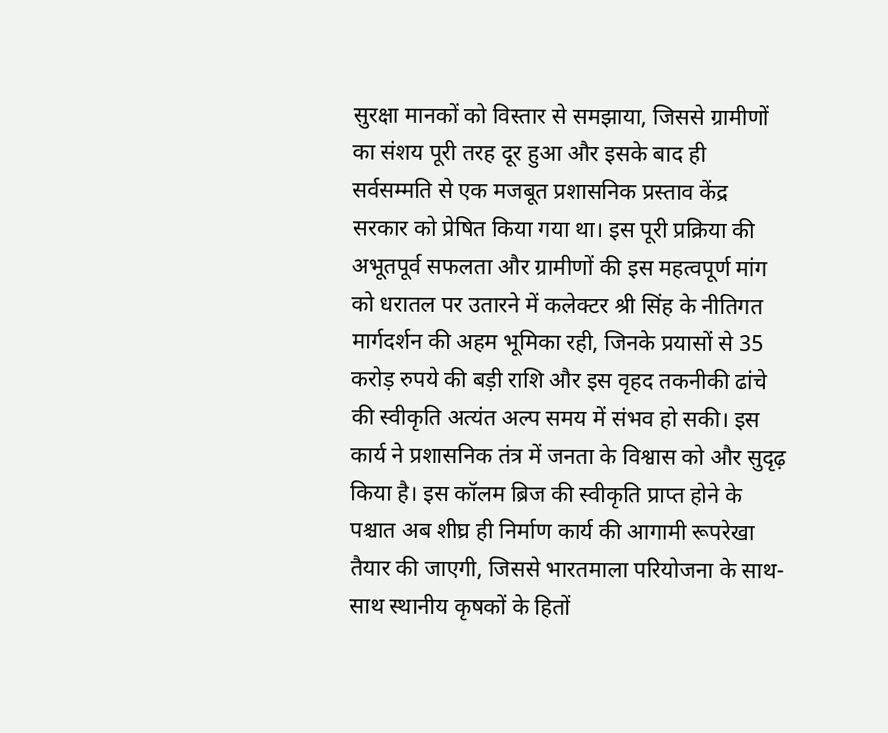सुरक्षा मानकों को विस्तार से समझाया, जिससे ग्रामीणों का संशय पूरी तरह दूर हुआ और इसके बाद ही सर्वसम्मति से एक मजबूत प्रशासनिक प्रस्ताव केंद्र सरकार को प्रेषित किया गया था। इस पूरी प्रक्रिया की अभूतपूर्व सफलता और ग्रामीणों की इस महत्वपूर्ण मांग को धरातल पर उतारने में कलेक्टर श्री सिंह के नीतिगत मार्गदर्शन की अहम भूमिका रही, जिनके प्रयासों से 35 करोड़ रुपये की बड़ी राशि और इस वृहद तकनीकी ढांचे की स्वीकृति अत्यंत अल्प समय में संभव हो सकी। इस कार्य ने प्रशासनिक तंत्र में जनता के विश्वास को और सुदृढ़ किया है। इस कॉलम ब्रिज की स्वीकृति प्राप्त होने के पश्चात अब शीघ्र ही निर्माण कार्य की आगामी रूपरेखा तैयार की जाएगी, जिससे भारतमाला परियोजना के साथ-साथ स्थानीय कृषकों के हितों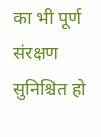का भी पूर्ण संरक्षण सुनिश्चित हो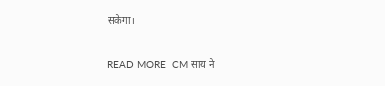सकेगा।

READ MORE  CM साय ने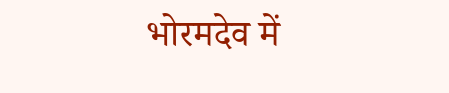भोरमदेव में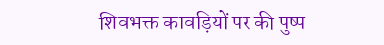शिवभक्त कावड़ियों पर की पुष्प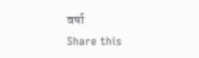वर्षा
Share this